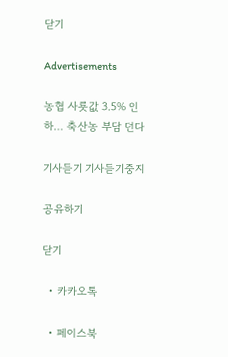닫기

Advertisements

농협 사룟값 3.5% 인하… 축산농 부담 던다

기사듣기 기사듣기중지

공유하기

닫기

  • 카카오톡

  • 페이스북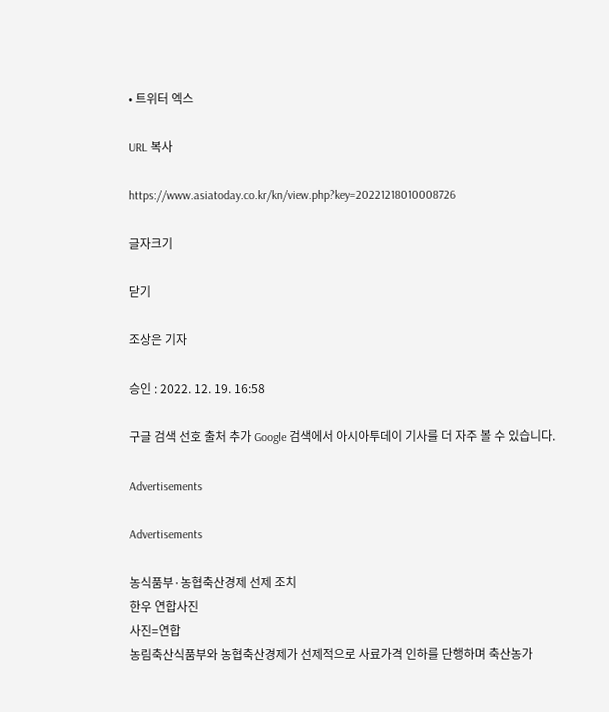• 트위터 엑스

URL 복사

https://www.asiatoday.co.kr/kn/view.php?key=20221218010008726

글자크기

닫기

조상은 기자

승인 : 2022. 12. 19. 16:58

구글 검색 선호 출처 추가 Google 검색에서 아시아투데이 기사를 더 자주 볼 수 있습니다.

Advertisements

Advertisements

농식품부·농협축산경제 선제 조치
한우 연합사진
사진=연합
농림축산식품부와 농협축산경제가 선제적으로 사료가격 인하를 단행하며 축산농가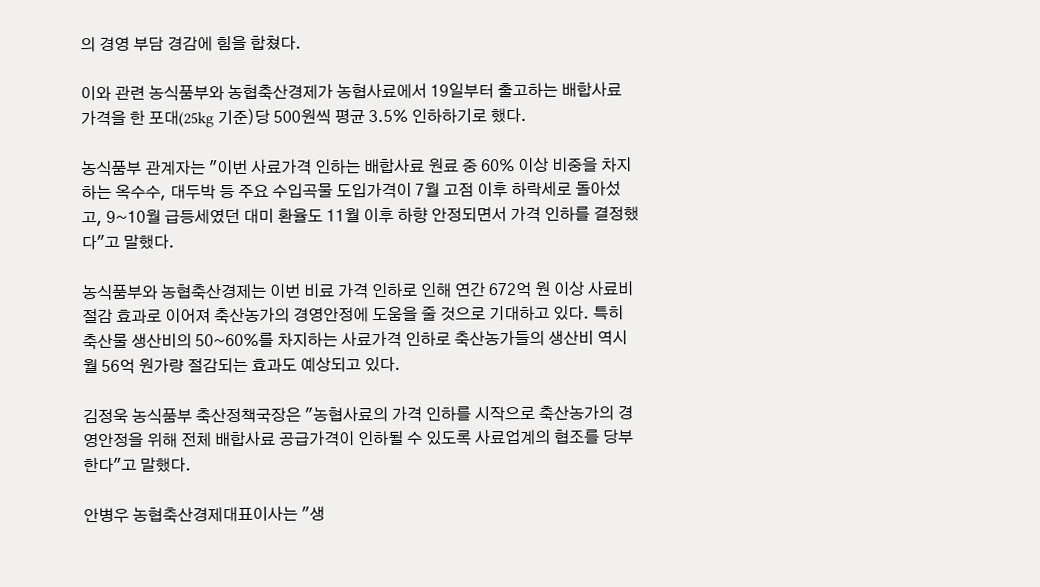의 경영 부담 경감에 힘을 합쳤다.

이와 관련 농식품부와 농협축산경제가 농협사료에서 19일부터 출고하는 배합사료 가격을 한 포대(25kg 기준)당 500원씩 평균 3.5% 인하하기로 했다.

농식품부 관계자는 "이번 사료가격 인하는 배합사료 원료 중 60% 이상 비중을 차지하는 옥수수, 대두박 등 주요 수입곡물 도입가격이 7월 고점 이후 하락세로 돌아섰고, 9~10월 급등세였던 대미 환율도 11월 이후 하향 안정되면서 가격 인하를 결정했다"고 말했다.

농식품부와 농협축산경제는 이번 비료 가격 인하로 인해 연간 672억 원 이상 사료비 절감 효과로 이어져 축산농가의 경영안정에 도움을 줄 것으로 기대하고 있다. 특히 축산물 생산비의 50~60%를 차지하는 사료가격 인하로 축산농가들의 생산비 역시 월 56억 원가량 절감되는 효과도 예상되고 있다.

김정욱 농식품부 축산정책국장은 "농협사료의 가격 인하를 시작으로 축산농가의 경영안정을 위해 전체 배합사료 공급가격이 인하될 수 있도록 사료업계의 협조를 당부한다"고 말했다.

안병우 농협축산경제대표이사는 "생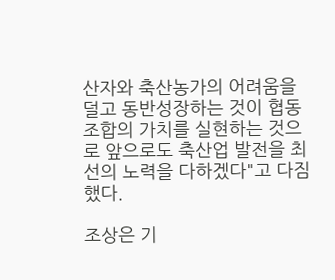산자와 축산농가의 어려움을 덜고 동반성장하는 것이 협동조합의 가치를 실현하는 것으로 앞으로도 축산업 발전을 최선의 노력을 다하겠다"고 다짐했다.

조상은 기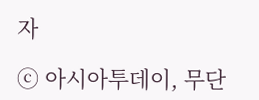자

ⓒ 아시아투데이, 무단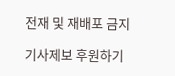전재 및 재배포 금지

기사제보 후원하기